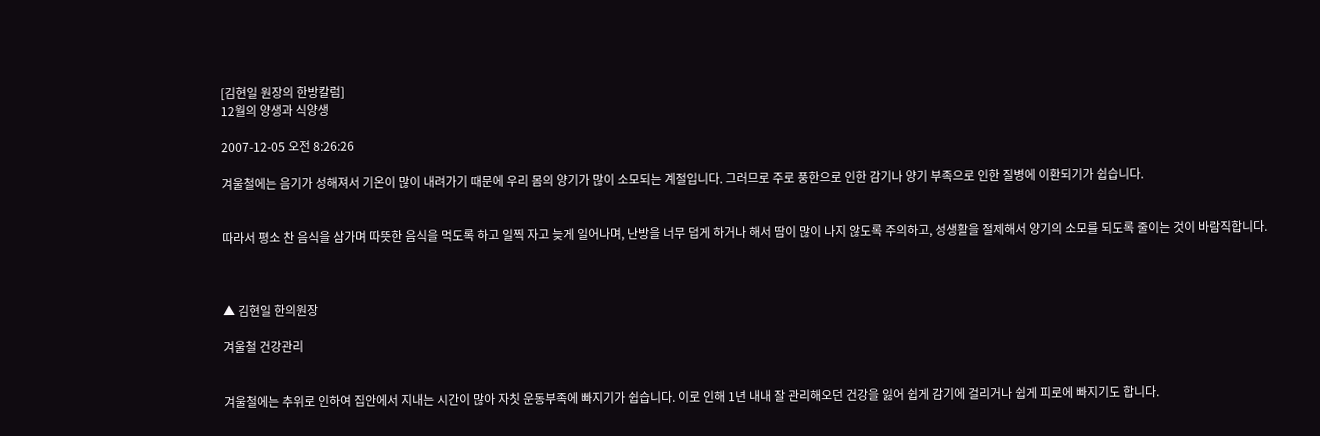[김현일 원장의 한방칼럼]
12월의 양생과 식양생

2007-12-05 오전 8:26:26

겨울철에는 음기가 성해져서 기온이 많이 내려가기 때문에 우리 몸의 양기가 많이 소모되는 계절입니다. 그러므로 주로 풍한으로 인한 감기나 양기 부족으로 인한 질병에 이환되기가 쉽습니다.


따라서 평소 찬 음식을 삼가며 따뜻한 음식을 먹도록 하고 일찍 자고 늦게 일어나며, 난방을 너무 덥게 하거나 해서 땀이 많이 나지 않도록 주의하고, 성생활을 절제해서 양기의 소모를 되도록 줄이는 것이 바람직합니다.



▲ 김현일 한의원장

겨울철 건강관리


겨울철에는 추위로 인하여 집안에서 지내는 시간이 많아 자칫 운동부족에 빠지기가 쉽습니다. 이로 인해 1년 내내 잘 관리해오던 건강을 잃어 쉽게 감기에 걸리거나 쉽게 피로에 빠지기도 합니다.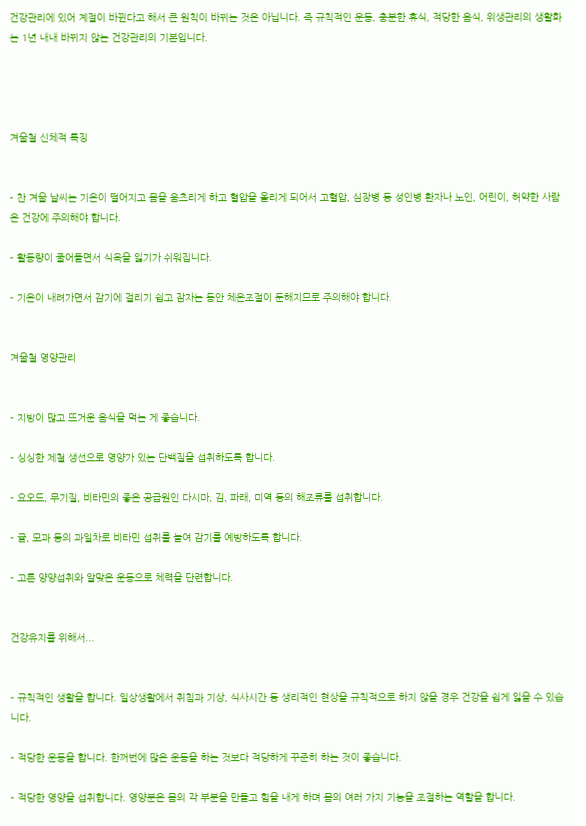건강관리에 있어 계절이 바뀐다고 해서 큰 원칙이 바뀌는 것은 아닙니다. 즉 규칙적인 운동, 충분한 휴식, 적당한 음식, 위생관리의 생활화는 1년 내내 바뀌지 않는 건강관리의 기본입니다.




겨울철 신체적 특징


- 찬 겨울 날씨는 기온이 떨어지고 몸을 움츠리게 하고 혈압을 올리게 되어서 고혈압, 심장병 등 성인병 환자나 노인, 어린이, 허약한 사람은 건강에 주의해야 합니다.

- 활동량이 줄어들면서 식욕을 잃기가 쉬워집니다.

- 기온이 내려가면서 감기에 걸리기 쉽고 잠자는 동안 체온조절이 둔해지므로 주의해야 합니다.


겨울철 영양관리


- 지방이 많고 뜨거운 음식을 먹는 게 좋습니다.

- 싱싱한 제철 생선으로 영양가 있는 단백질을 섭취하도록 합니다.

- 요오드, 무기질, 비타민의 좋은 공급원인 다시마, 김, 파래, 미역 등의 해조류를 섭취합니다.

- 귤, 모과 등의 과일차로 비타민 섭취를 늘여 감기를 예방하도록 합니다.

- 고른 양양섭취와 알맞은 운동으로 체력을 단련합니다.


건강유지를 위해서...


- 규칙적인 생활을 합니다. 일상생활에서 취침과 기상, 식사시간 등 생리적인 현상을 규칙적으로 하지 않을 경우 건강을 쉽게 잃을 수 있습니다.

- 적당한 운동을 합니다. 한꺼번에 많은 운동을 하는 것보다 적당하게 꾸준히 하는 것이 좋습니다.

- 적당한 영양을 섭취합니다. 영양분은 몸의 각 부분을 만들고 힘을 내게 하며 몸의 여러 가지 기능을 조절하는 역할을 합니다.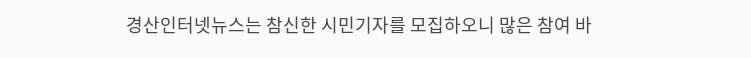경산인터넷뉴스는 참신한 시민기자를 모집하오니 많은 참여 바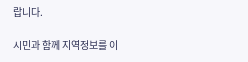랍니다.

시민과 함께 지역정보를 이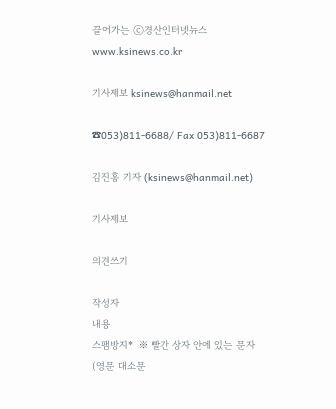끌어가는 ⓒ경산인터넷뉴스 www.ksinews.co.kr

기사제보 ksinews@hanmail.net

☎053)811-6688/ Fax 053)811-6687

김진홍 기자 (ksinews@hanmail.net)

기사제보

의견쓰기

작성자
내용
스팸방지*  ※ 빨간 상자 안에 있는 문자
(영문 대소문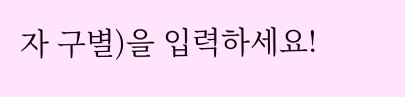자 구별)을 입력하세요!